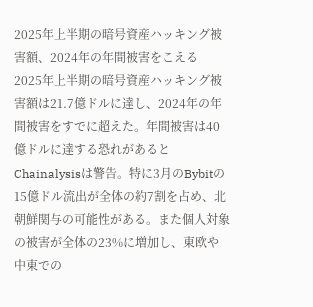2025年上半期の暗号資産ハッキング被害額、2024年の年間被害をこえる
2025年上半期の暗号資産ハッキング被害額は21.7億ドルに達し、2024年の年間被害をすでに超えた。年間被害は40億ドルに達する恐れがあるとChainalysisは警告。特に3月のBybitの15億ドル流出が全体の約7割を占め、北朝鮮関与の可能性がある。また個人対象の被害が全体の23%に増加し、東欧や中東での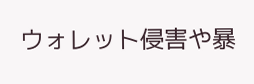ウォレット侵害や暴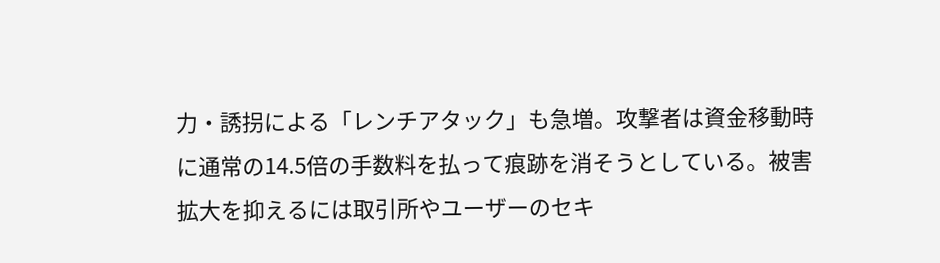力・誘拐による「レンチアタック」も急増。攻撃者は資金移動時に通常の14.5倍の手数料を払って痕跡を消そうとしている。被害拡大を抑えるには取引所やユーザーのセキ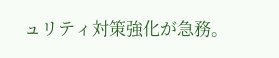ュリティ対策強化が急務。